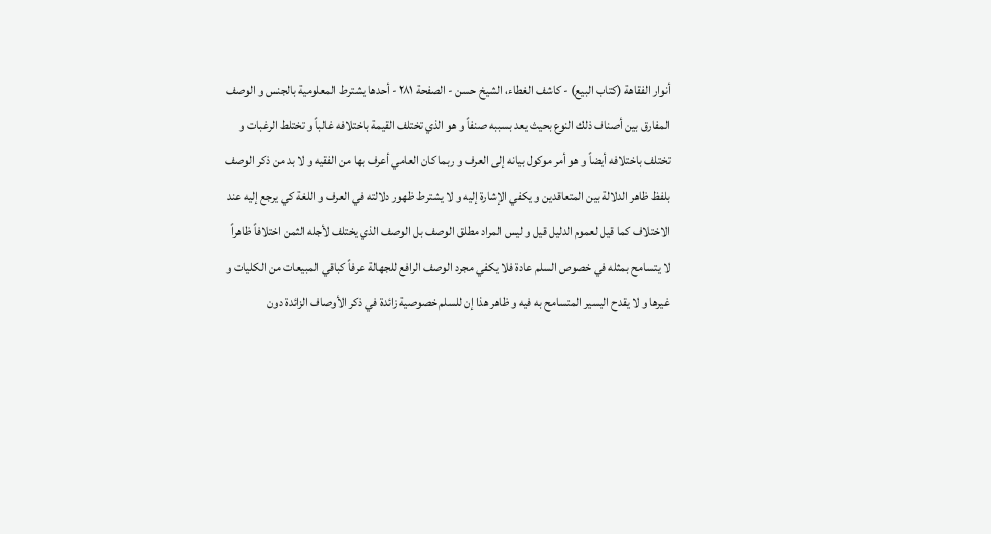أنوار الفقاهة (كتاب البيع) - كاشف الغطاء، الشيخ حسن - الصفحة ٢٨١ - أحدها يشترط المعلومية بالجنس و الوصف
المفارق بين أصناف ذلك النوع بحيث يعد بسببه صنفاً و هو الذي تختلف القيمة باختلافه غالباً و تختلط الرغبات و تختلف باختلافه أيضاً و هو أمر موكول بيانه إلى العرف و ربما كان العامي أعرف بها من الفقيه و لا بد من ذكر الوصف بلفظ ظاهر الدلالة بين المتعاقدين و يكفي الإشارة إليه و لا يشترط ظهور دلالته في العرف و اللغة كي يرجع إليه عند الاختلاف كما قيل لعموم الدليل قيل و ليس المراد مطلق الوصف بل الوصف الذي يختلف لأجله الثمن اختلافاً ظاهراً لا يتسامح بمثله في خصوص السلم عادة فلا يكفي مجرد الوصف الرافع للجهالة عرفاً كباقي المبيعات من الكليات و غيرها و لا يقدح اليسير المتسامح به فيه و ظاهر هذا إن للسلم خصوصية زائدة في ذكر الأوصاف الزائدة دون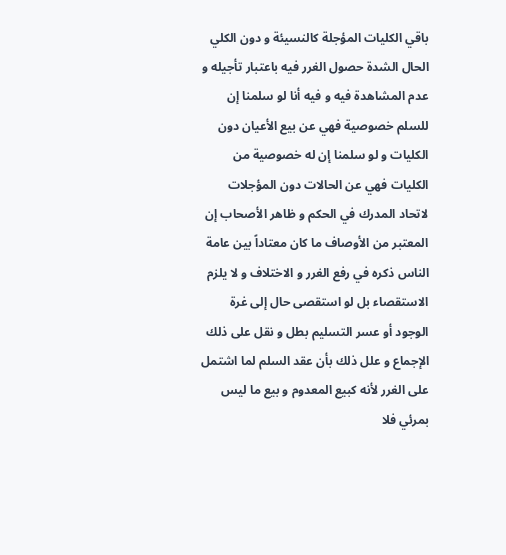باقي الكليات المؤجلة كالنسيئة و دون الكلي الحال الشدة حصول الغرر فيه باعتبار تأجيله و عدم المشاهدة فيه و فيه أنا لو سلمنا إن للسلم خصوصية فهي عن بيع الأعيان دون الكليات و لو سلمنا إن له خصوصية من الكليات فهي عن الحالات دون المؤجلات لاتحاد المدرك في الحكم و ظاهر الأصحاب إن المعتبر من الأوصاف ما كان معتاداً بين عامة الناس ذكره في رفع الغرر و الاختلاف و لا يلزم الاستقصاء بل لو استقصى حال إلى غرة الوجود أو عسر التسليم بطل و نقل على ذلك الإجماع و علل ذلك بأن عقد السلم لما اشتمل على الغرر لأنه كبيع المعدوم و بيع ما ليس بمرئي فلا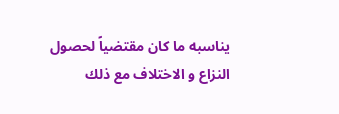يناسبه ما كان مقتضياً لحصول النزاع و الاختلاف مع ذلك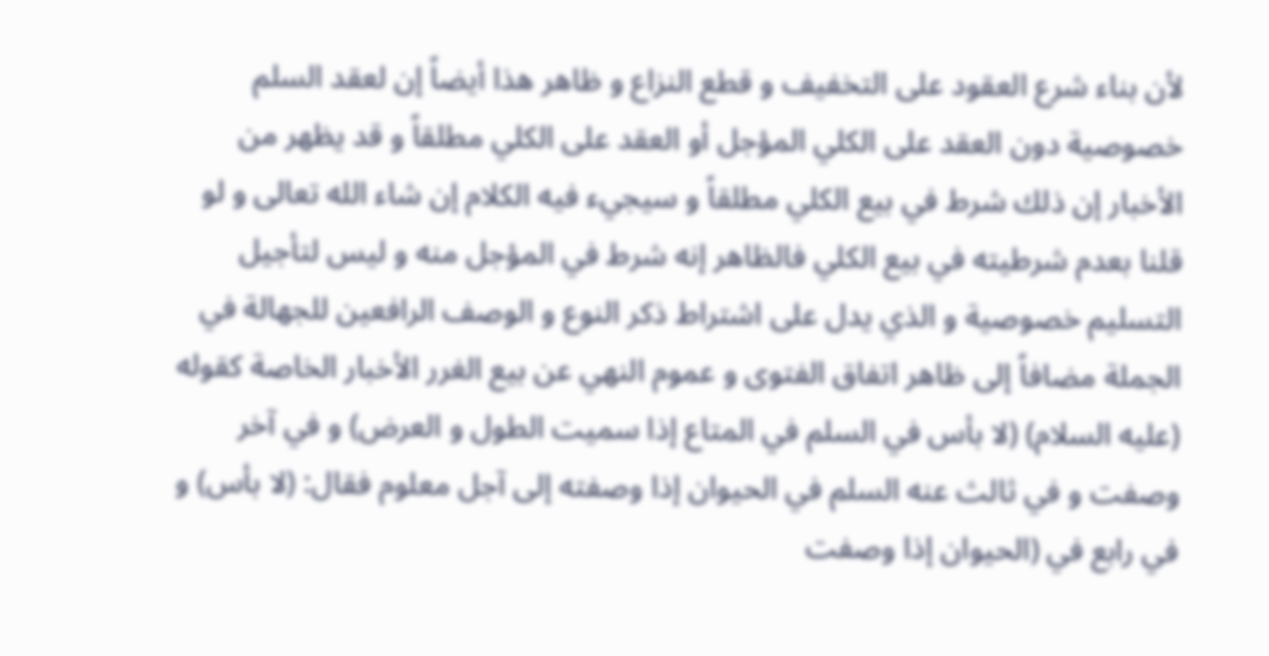لأن بناء شرع العقود على التخفيف و قطع النزاع و ظاهر هذا أيضاً إن لعقد السلم خصوصية دون العقد على الكلي المؤجل أو العقد على الكلي مطلقاً و قد يظهر من الأخبار إن ذلك شرط في بيع الكلي مطلقاً و سيجيء فيه الكلام إن شاء الله تعالى و لو قلنا بعدم شرطيته في بيع الكلي فالظاهر إنه شرط في المؤجل منه و ليس لتأجيل التسليم خصوصية و الذي يدل على اشتراط ذكر النوع و الوصف الرافعين للجهالة في الجملة مضافاً إلى ظاهر اتفاق الفتوى و عموم النهي عن بيع الغرر الأخبار الخاصة كقوله (عليه السلام) (لا بأس في السلم في المتاع إذا سميت الطول و العرض) و في آخر وصفت و في ثالث عنه السلم في الحيوان إذا وصفته إلى آجل معلوم فقال: (لا بأس) و في رابع في (الحيوان إذا وصفت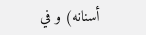أسنانه) و في